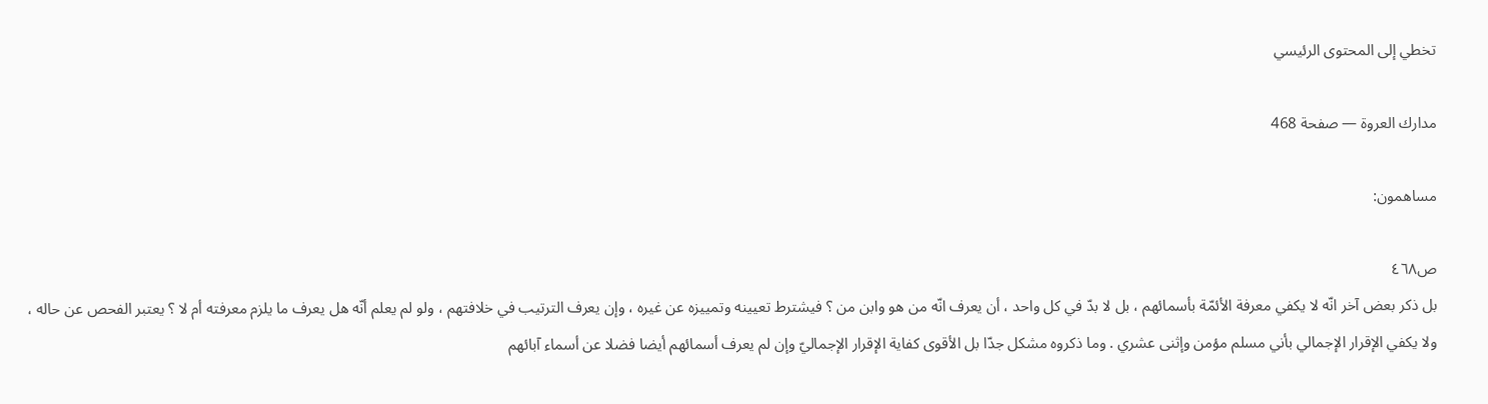تخطي إلى المحتوى الرئيسي

مدارك العروة — صفحة 468

مساهمون:

ص٤٦٨
بل ذكر بعض آخر انّه لا يكفي معرفة الأئمّة بأسمائهم ، بل لا بدّ في كل واحد ، أن يعرف انّه من هو وابن من ؟ فيشترط تعيينه وتمييزه عن غيره ، وإن يعرف الترتيب في خلافتهم ، ولو لم يعلم أنّه هل يعرف ما يلزم معرفته أم لا ؟ يعتبر الفحص عن حاله ، ولا يكفي الإقرار الإجمالي بأني مسلم مؤمن وإثنى عشري . وما ذكروه مشكل جدّا بل الأقوى كفاية الإقرار الإجماليّ وإن لم يعرف أسمائهم أيضا فضلا عن أسماء آبائهم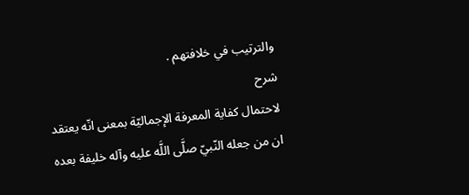والترتيب في خلافتهم .
شرح
لاحتمال كفاية المعرفة الإجماليّة بمعنى انّه يعتقد ان من جعله النّبيّ صلَّى اللَّه عليه وآله خليفة بعده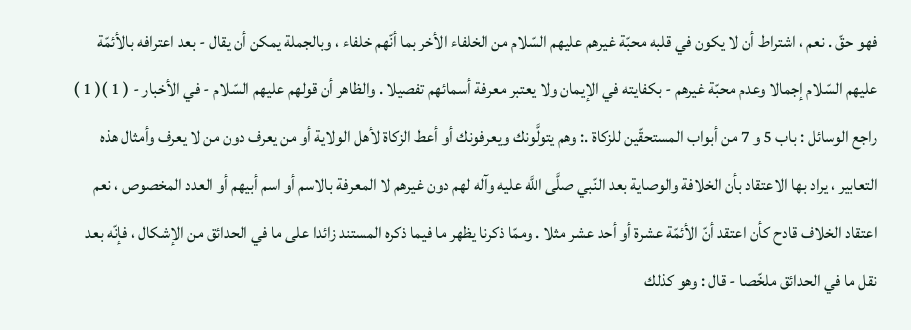فهو حقّ . نعم ، اشتراط أن لا يكون في قلبه محبّة غيرهم عليهم السّلام من الخلفاء الأخر بما أنّهم خلفاء ، وبالجملة يمكن أن يقال - بعد اعترافه بالأئمّة عليهم السّلام إجمالا وعدم محبّة غيرهم - بكفايته في الإيمان ولا يعتبر معرفة أسمائهم تفصيلا . والظاهر أن قولهم عليهم السّلام - في الأخبار - ( 1 )( 1 ) راجع الوسائل : باب 5 و 7 من أبواب المستحقّين للزكاة .: وهم يتولَّونك ويعرفونك أو أعط الزكاة لأهل الولاية أو من يعرف دون من لا يعرف وأمثال هذه التعابير ، يراد بها الاعتقاد بأن الخلافة والوصاية بعد النّبي صلَّى اللَّه عليه وآله لهم دون غيرهم لا المعرفة بالاسم أو اسم أبيهم أو العدد المخصوص ، نعم اعتقاد الخلاف قادح كأن اعتقد أنّ الأئمّة عشرة أو أحد عشر مثلا . وممّا ذكرنا يظهر ما فيما ذكره المستند زائدا على ما في الحدائق من الإشكال ، فإنّه بعد نقل ما في الحدائق ملخّصا - قال : وهو كذلك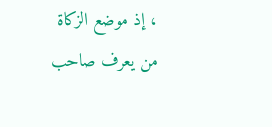، إذ موضع الزكاة من يعرف صاحب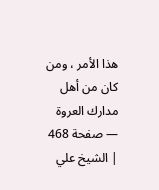هذا الأمر ، ومن كان من أهل
مدارك العروة — صفحة 468 | الشيخ علي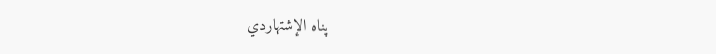پناه الإشتهاردي